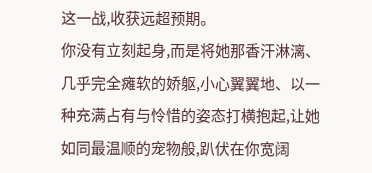这一战,收获远超预期。
你没有立刻起身,而是将她那香汗淋漓、几乎完全瘫软的娇躯,小心翼翼地、以一种充满占有与怜惜的姿态打横抱起,让她如同最温顺的宠物般,趴伏在你宽阔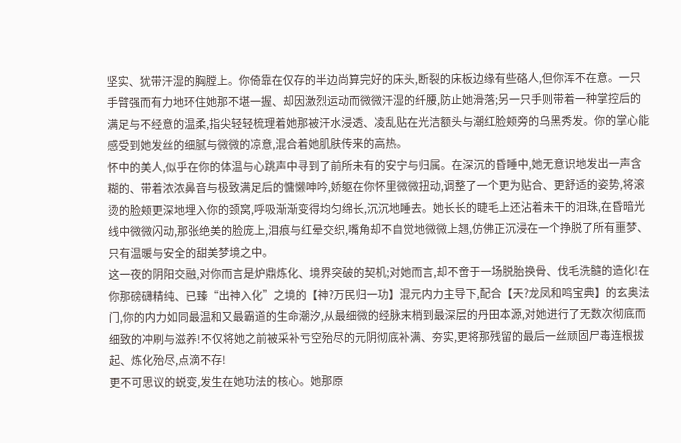坚实、犹带汗湿的胸膛上。你倚靠在仅存的半边尚算完好的床头,断裂的床板边缘有些硌人,但你浑不在意。一只手臂强而有力地环住她那不堪一握、却因激烈运动而微微汗湿的纤腰,防止她滑落;另一只手则带着一种掌控后的满足与不经意的温柔,指尖轻轻梳理着她那被汗水浸透、凌乱贴在光洁额头与潮红脸颊旁的乌黑秀发。你的掌心能感受到她发丝的细腻与微微的凉意,混合着她肌肤传来的高热。
怀中的美人,似乎在你的体温与心跳声中寻到了前所未有的安宁与归属。在深沉的昏睡中,她无意识地发出一声含糊的、带着浓浓鼻音与极致满足后的慵懒呻吟,娇躯在你怀里微微扭动,调整了一个更为贴合、更舒适的姿势,将滚烫的脸颊更深地埋入你的颈窝,呼吸渐渐变得均匀绵长,沉沉地睡去。她长长的睫毛上还沾着未干的泪珠,在昏暗光线中微微闪动,那张绝美的脸庞上,泪痕与红晕交织,嘴角却不自觉地微微上翘,仿佛正沉浸在一个挣脱了所有噩梦、只有温暖与安全的甜美梦境之中。
这一夜的阴阳交融,对你而言是炉鼎炼化、境界突破的契机;对她而言,却不啻于一场脱胎换骨、伐毛洗髓的造化!在你那磅礴精纯、已臻“出神入化”之境的【神?万民归一功】混元内力主导下,配合【天?龙凤和鸣宝典】的玄奥法门,你的内力如同最温和又最霸道的生命潮汐,从最细微的经脉末梢到最深层的丹田本源,对她进行了无数次彻底而细致的冲刷与滋养!不仅将她之前被采补亏空殆尽的元阴彻底补满、夯实,更将那残留的最后一丝顽固尸毒连根拔起、炼化殆尽,点滴不存!
更不可思议的蜕变,发生在她功法的核心。她那原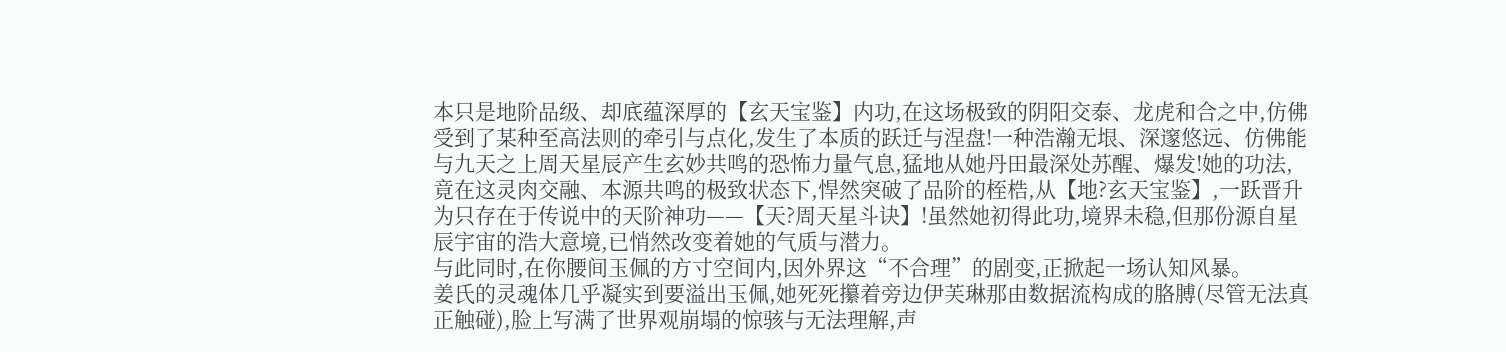本只是地阶品级、却底蕴深厚的【玄天宝鉴】内功,在这场极致的阴阳交泰、龙虎和合之中,仿佛受到了某种至高法则的牵引与点化,发生了本质的跃迁与涅盘!一种浩瀚无垠、深邃悠远、仿佛能与九天之上周天星辰产生玄妙共鸣的恐怖力量气息,猛地从她丹田最深处苏醒、爆发!她的功法,竟在这灵肉交融、本源共鸣的极致状态下,悍然突破了品阶的桎梏,从【地?玄天宝鉴】,一跃晋升为只存在于传说中的天阶神功——【天?周天星斗诀】!虽然她初得此功,境界未稳,但那份源自星辰宇宙的浩大意境,已悄然改变着她的气质与潜力。
与此同时,在你腰间玉佩的方寸空间内,因外界这“不合理”的剧变,正掀起一场认知风暴。
姜氏的灵魂体几乎凝实到要溢出玉佩,她死死攥着旁边伊芙琳那由数据流构成的胳膊(尽管无法真正触碰),脸上写满了世界观崩塌的惊骇与无法理解,声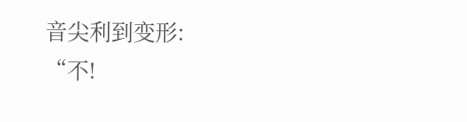音尖利到变形:
“不!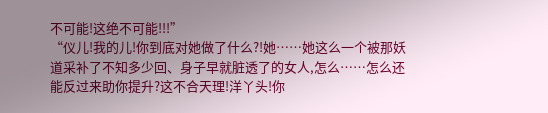不可能!这绝不可能!!!”
“仪儿!我的儿!你到底对她做了什么?!她……她这么一个被那妖道采补了不知多少回、身子早就脏透了的女人,怎么……怎么还能反过来助你提升?这不合天理!洋丫头!你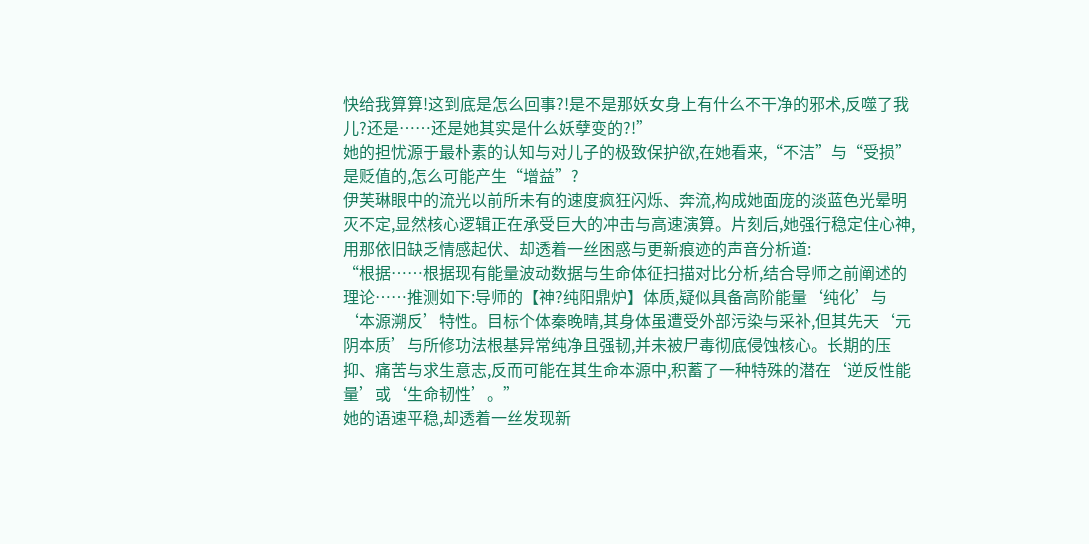快给我算算!这到底是怎么回事?!是不是那妖女身上有什么不干净的邪术,反噬了我儿?还是……还是她其实是什么妖孽变的?!”
她的担忧源于最朴素的认知与对儿子的极致保护欲,在她看来,“不洁”与“受损”是贬值的,怎么可能产生“增益”?
伊芙琳眼中的流光以前所未有的速度疯狂闪烁、奔流,构成她面庞的淡蓝色光晕明灭不定,显然核心逻辑正在承受巨大的冲击与高速演算。片刻后,她强行稳定住心神,用那依旧缺乏情感起伏、却透着一丝困惑与更新痕迹的声音分析道:
“根据……根据现有能量波动数据与生命体征扫描对比分析,结合导师之前阐述的理论……推测如下:导师的【神?纯阳鼎炉】体质,疑似具备高阶能量‘纯化’与‘本源溯反’特性。目标个体秦晚晴,其身体虽遭受外部污染与采补,但其先天‘元阴本质’与所修功法根基异常纯净且强韧,并未被尸毒彻底侵蚀核心。长期的压抑、痛苦与求生意志,反而可能在其生命本源中,积蓄了一种特殊的潜在‘逆反性能量’或‘生命韧性’。”
她的语速平稳,却透着一丝发现新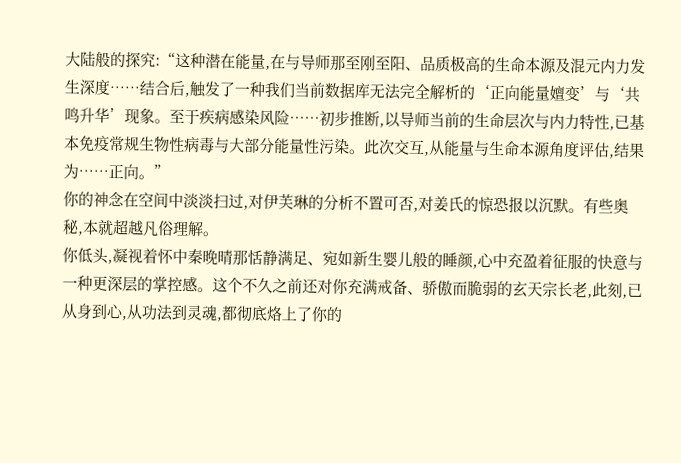大陆般的探究:“这种潜在能量,在与导师那至刚至阳、品质极高的生命本源及混元内力发生深度……结合后,触发了一种我们当前数据库无法完全解析的‘正向能量嬗变’与‘共鸣升华’现象。至于疾病感染风险……初步推断,以导师当前的生命层次与内力特性,已基本免疫常规生物性病毒与大部分能量性污染。此次交互,从能量与生命本源角度评估,结果为……正向。”
你的神念在空间中淡淡扫过,对伊芙琳的分析不置可否,对姜氏的惊恐报以沉默。有些奥秘,本就超越凡俗理解。
你低头,凝视着怀中秦晚晴那恬静满足、宛如新生婴儿般的睡颜,心中充盈着征服的快意与一种更深层的掌控感。这个不久之前还对你充满戒备、骄傲而脆弱的玄天宗长老,此刻,已从身到心,从功法到灵魂,都彻底烙上了你的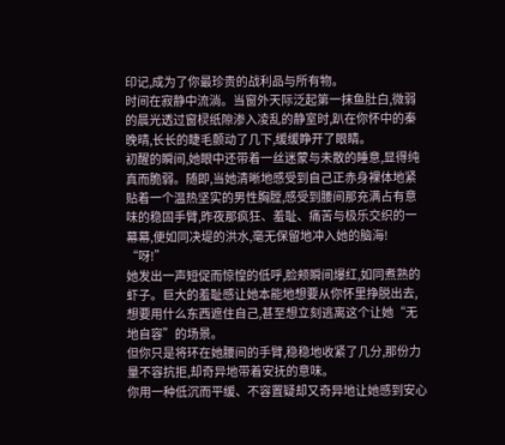印记,成为了你最珍贵的战利品与所有物。
时间在寂静中流淌。当窗外天际泛起第一抹鱼肚白,微弱的晨光透过窗棂纸隙渗入凌乱的静室时,趴在你怀中的秦晚晴,长长的睫毛颤动了几下,缓缓睁开了眼睛。
初醒的瞬间,她眼中还带着一丝迷蒙与未散的睡意,显得纯真而脆弱。随即,当她清晰地感受到自己正赤身裸体地紧贴着一个温热坚实的男性胸膛,感受到腰间那充满占有意味的稳固手臂,昨夜那疯狂、羞耻、痛苦与极乐交织的一幕幕,便如同决堤的洪水,毫无保留地冲入她的脑海!
“呀!”
她发出一声短促而惊惶的低呼,脸颊瞬间爆红,如同煮熟的虾子。巨大的羞耻感让她本能地想要从你怀里挣脱出去,想要用什么东西遮住自己,甚至想立刻逃离这个让她“无地自容”的场景。
但你只是将环在她腰间的手臂,稳稳地收紧了几分,那份力量不容抗拒,却奇异地带着安抚的意味。
你用一种低沉而平缓、不容置疑却又奇异地让她感到安心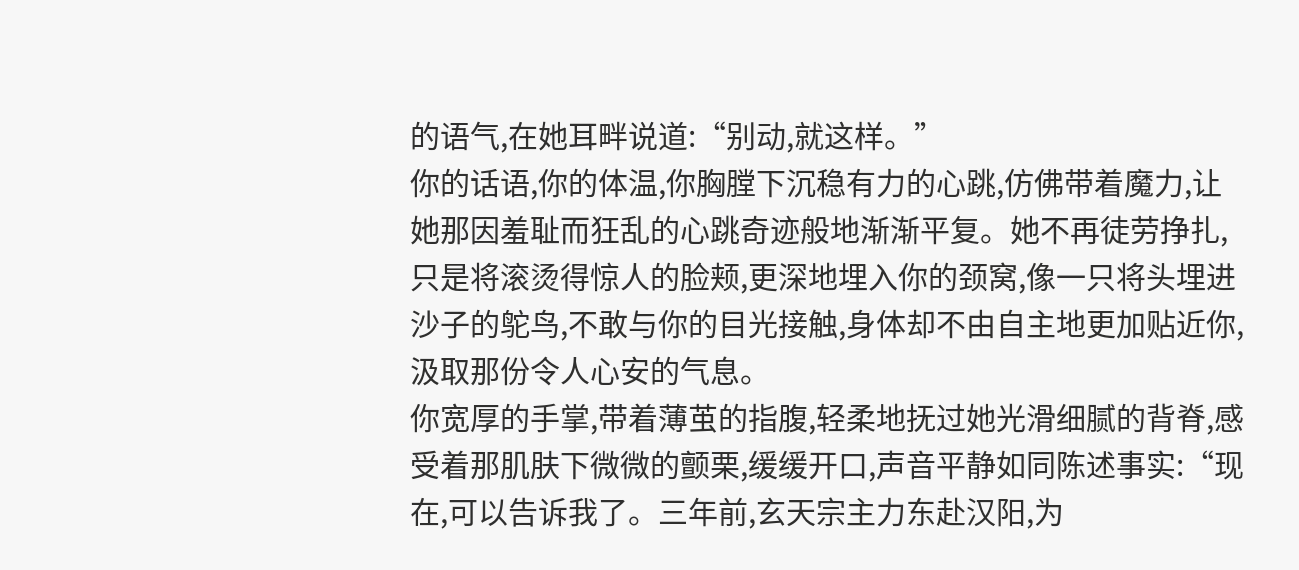的语气,在她耳畔说道:“别动,就这样。”
你的话语,你的体温,你胸膛下沉稳有力的心跳,仿佛带着魔力,让她那因羞耻而狂乱的心跳奇迹般地渐渐平复。她不再徒劳挣扎,只是将滚烫得惊人的脸颊,更深地埋入你的颈窝,像一只将头埋进沙子的鸵鸟,不敢与你的目光接触,身体却不由自主地更加贴近你,汲取那份令人心安的气息。
你宽厚的手掌,带着薄茧的指腹,轻柔地抚过她光滑细腻的背脊,感受着那肌肤下微微的颤栗,缓缓开口,声音平静如同陈述事实:“现在,可以告诉我了。三年前,玄天宗主力东赴汉阳,为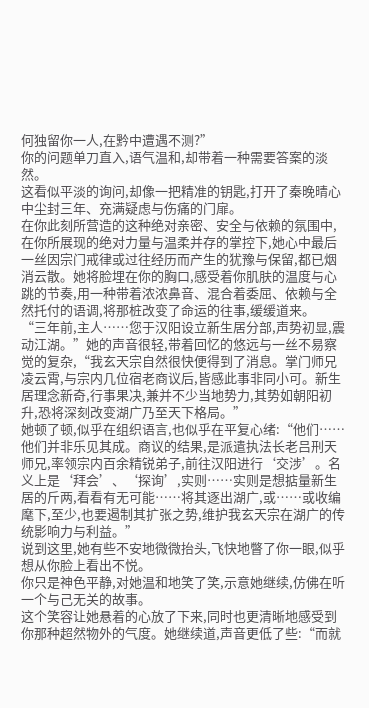何独留你一人,在黔中遭遇不测?”
你的问题单刀直入,语气温和,却带着一种需要答案的淡然。
这看似平淡的询问,却像一把精准的钥匙,打开了秦晚晴心中尘封三年、充满疑虑与伤痛的门扉。
在你此刻所营造的这种绝对亲密、安全与依赖的氛围中,在你所展现的绝对力量与温柔并存的掌控下,她心中最后一丝因宗门戒律或过往经历而产生的犹豫与保留,都已烟消云散。她将脸埋在你的胸口,感受着你肌肤的温度与心跳的节奏,用一种带着浓浓鼻音、混合着委屈、依赖与全然托付的语调,将那桩改变了命运的往事,缓缓道来。
“三年前,主人……您于汉阳设立新生居分部,声势初显,震动江湖。”她的声音很轻,带着回忆的悠远与一丝不易察觉的复杂,“我玄天宗自然很快便得到了消息。掌门师兄凌云霄,与宗内几位宿老商议后,皆感此事非同小可。新生居理念新奇,行事果决,兼并不少当地势力,其势如朝阳初升,恐将深刻改变湖广乃至天下格局。”
她顿了顿,似乎在组织语言,也似乎在平复心绪:“他们……他们并非乐见其成。商议的结果,是派遣执法长老吕刑天师兄,率领宗内百余精锐弟子,前往汉阳进行‘交涉’。名义上是‘拜会’、‘探询’,实则……实则是想掂量新生居的斤两,看看有无可能……将其逐出湖广,或……或收编麾下,至少,也要遏制其扩张之势,维护我玄天宗在湖广的传统影响力与利益。”
说到这里,她有些不安地微微抬头,飞快地瞥了你一眼,似乎想从你脸上看出不悦。
你只是神色平静,对她温和地笑了笑,示意她继续,仿佛在听一个与己无关的故事。
这个笑容让她悬着的心放了下来,同时也更清晰地感受到你那种超然物外的气度。她继续道,声音更低了些:“而就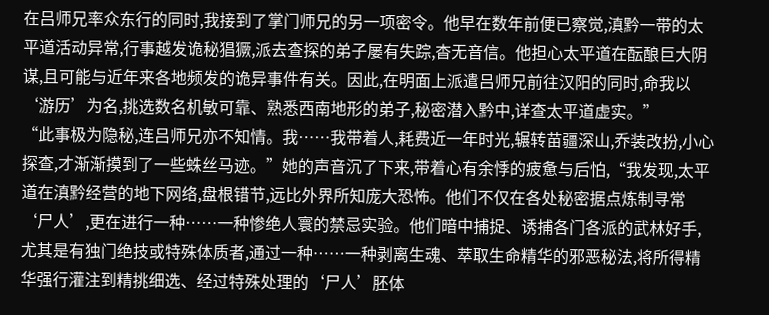在吕师兄率众东行的同时,我接到了掌门师兄的另一项密令。他早在数年前便已察觉,滇黔一带的太平道活动异常,行事越发诡秘猖獗,派去查探的弟子屡有失踪,杳无音信。他担心太平道在酝酿巨大阴谋,且可能与近年来各地频发的诡异事件有关。因此,在明面上派遣吕师兄前往汉阳的同时,命我以‘游历’为名,挑选数名机敏可靠、熟悉西南地形的弟子,秘密潜入黔中,详查太平道虚实。”
“此事极为隐秘,连吕师兄亦不知情。我……我带着人,耗费近一年时光,辗转苗疆深山,乔装改扮,小心探查,才渐渐摸到了一些蛛丝马迹。”她的声音沉了下来,带着心有余悸的疲惫与后怕,“我发现,太平道在滇黔经营的地下网络,盘根错节,远比外界所知庞大恐怖。他们不仅在各处秘密据点炼制寻常‘尸人’,更在进行一种……一种惨绝人寰的禁忌实验。他们暗中捕捉、诱捕各门各派的武林好手,尤其是有独门绝技或特殊体质者,通过一种……一种剥离生魂、萃取生命精华的邪恶秘法,将所得精华强行灌注到精挑细选、经过特殊处理的‘尸人’胚体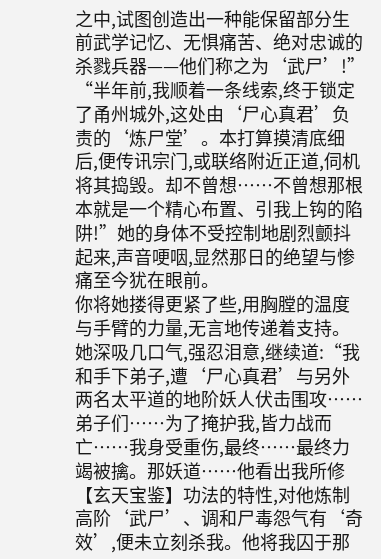之中,试图创造出一种能保留部分生前武学记忆、无惧痛苦、绝对忠诚的杀戮兵器——他们称之为‘武尸’!”
“半年前,我顺着一条线索,终于锁定了甬州城外,这处由‘尸心真君’负责的‘炼尸堂’。本打算摸清底细后,便传讯宗门,或联络附近正道,伺机将其捣毁。却不曾想……不曾想那根本就是一个精心布置、引我上钩的陷阱!”她的身体不受控制地剧烈颤抖起来,声音哽咽,显然那日的绝望与惨痛至今犹在眼前。
你将她搂得更紧了些,用胸膛的温度与手臂的力量,无言地传递着支持。
她深吸几口气,强忍泪意,继续道:“我和手下弟子,遭‘尸心真君’与另外两名太平道的地阶妖人伏击围攻……弟子们……为了掩护我,皆力战而亡……我身受重伤,最终……最终力竭被擒。那妖道……他看出我所修【玄天宝鉴】功法的特性,对他炼制高阶‘武尸’、调和尸毒怨气有‘奇效’,便未立刻杀我。他将我囚于那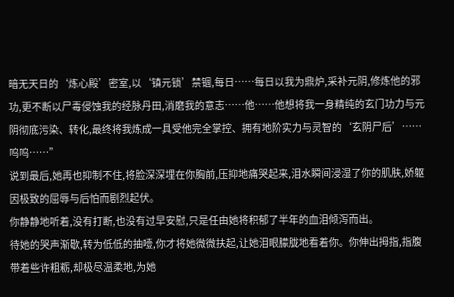暗无天日的‘炼心殿’密室,以‘镇元锁’禁锢,每日……每日以我为鼎炉,采补元阴,修炼他的邪功,更不断以尸毒侵蚀我的经脉丹田,消磨我的意志……他……他想将我一身精纯的玄门功力与元阴彻底污染、转化,最终将我炼成一具受他完全掌控、拥有地阶实力与灵智的‘玄阴尸后’……呜呜……”
说到最后,她再也抑制不住,将脸深深埋在你胸前,压抑地痛哭起来,泪水瞬间浸湿了你的肌肤,娇躯因极致的屈辱与后怕而剧烈起伏。
你静静地听着,没有打断,也没有过早安慰,只是任由她将积郁了半年的血泪倾泻而出。
待她的哭声渐歇,转为低低的抽噎,你才将她微微扶起,让她泪眼朦胧地看着你。你伸出拇指,指腹带着些许粗粝,却极尽温柔地,为她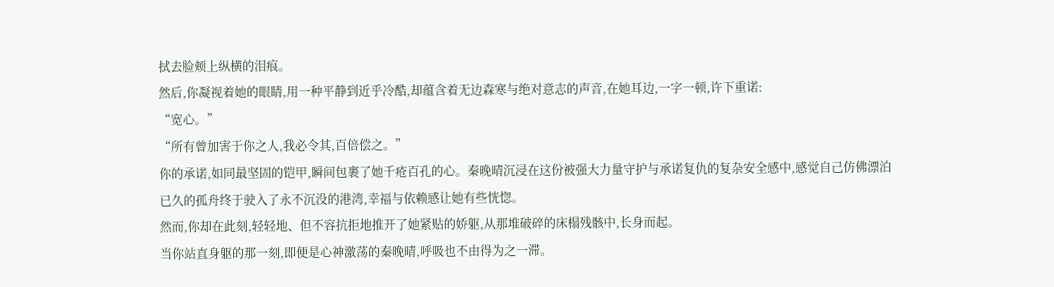拭去脸颊上纵横的泪痕。
然后,你凝视着她的眼睛,用一种平静到近乎冷酷,却蕴含着无边森寒与绝对意志的声音,在她耳边,一字一顿,许下重诺:
“宽心。”
“所有曾加害于你之人,我必令其,百倍偿之。”
你的承诺,如同最坚固的铠甲,瞬间包裹了她千疮百孔的心。秦晚晴沉浸在这份被强大力量守护与承诺复仇的复杂安全感中,感觉自己仿佛漂泊已久的孤舟终于驶入了永不沉没的港湾,幸福与依赖感让她有些恍惚。
然而,你却在此刻,轻轻地、但不容抗拒地推开了她紧贴的娇躯,从那堆破碎的床榻残骸中,长身而起。
当你站直身躯的那一刻,即便是心神激荡的秦晚晴,呼吸也不由得为之一滞。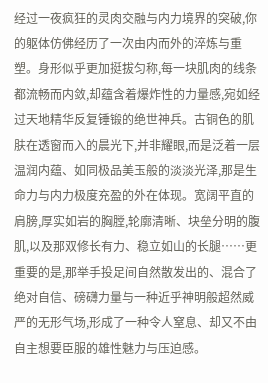经过一夜疯狂的灵肉交融与内力境界的突破,你的躯体仿佛经历了一次由内而外的淬炼与重塑。身形似乎更加挺拔匀称,每一块肌肉的线条都流畅而内敛,却蕴含着爆炸性的力量感,宛如经过天地精华反复锤锻的绝世神兵。古铜色的肌肤在透窗而入的晨光下,并非耀眼,而是泛着一层温润内蕴、如同极品美玉般的淡淡光泽,那是生命力与内力极度充盈的外在体现。宽阔平直的肩膀,厚实如岩的胸膛,轮廓清晰、块垒分明的腹肌,以及那双修长有力、稳立如山的长腿……更重要的是,那举手投足间自然散发出的、混合了绝对自信、磅礴力量与一种近乎神明般超然威严的无形气场,形成了一种令人窒息、却又不由自主想要臣服的雄性魅力与压迫感。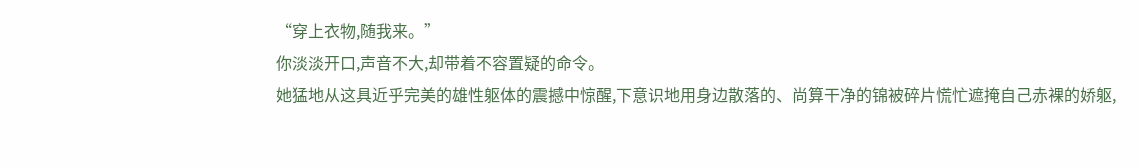“穿上衣物,随我来。”
你淡淡开口,声音不大,却带着不容置疑的命令。
她猛地从这具近乎完美的雄性躯体的震撼中惊醒,下意识地用身边散落的、尚算干净的锦被碎片慌忙遮掩自己赤裸的娇躯,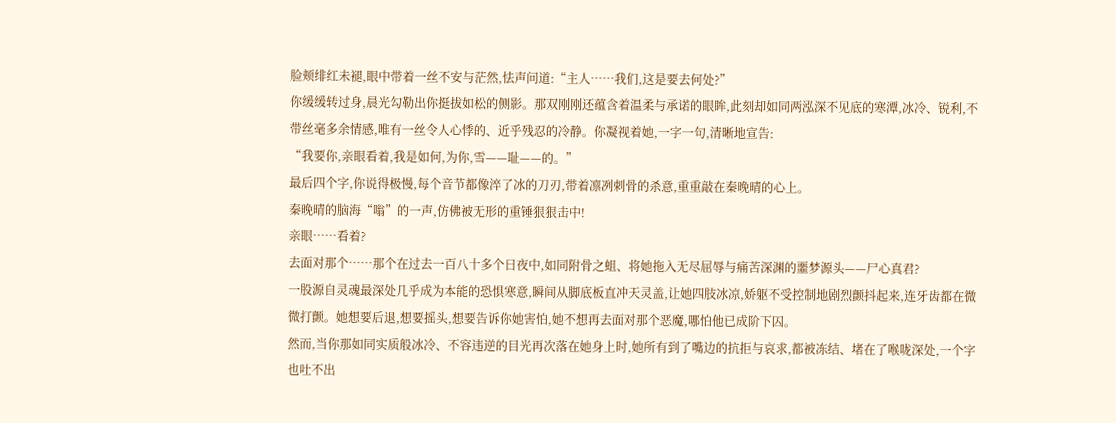脸颊绯红未褪,眼中带着一丝不安与茫然,怯声问道:“主人……我们,这是要去何处?”
你缓缓转过身,晨光勾勒出你挺拔如松的侧影。那双刚刚还蕴含着温柔与承诺的眼眸,此刻却如同两泓深不见底的寒潭,冰冷、锐利,不带丝毫多余情感,唯有一丝令人心悸的、近乎残忍的冷静。你凝视着她,一字一句,清晰地宣告:
“我要你,亲眼看着,我是如何,为你,雪——耻——的。”
最后四个字,你说得极慢,每个音节都像淬了冰的刀刃,带着凛冽刺骨的杀意,重重敲在秦晚晴的心上。
秦晚晴的脑海“嗡”的一声,仿佛被无形的重锤狠狠击中!
亲眼……看着?
去面对那个……那个在过去一百八十多个日夜中,如同附骨之蛆、将她拖入无尽屈辱与痛苦深渊的噩梦源头——尸心真君?
一股源自灵魂最深处几乎成为本能的恐惧寒意,瞬间从脚底板直冲天灵盖,让她四肢冰凉,娇躯不受控制地剧烈颤抖起来,连牙齿都在微微打颤。她想要后退,想要摇头,想要告诉你她害怕,她不想再去面对那个恶魔,哪怕他已成阶下囚。
然而,当你那如同实质般冰冷、不容违逆的目光再次落在她身上时,她所有到了嘴边的抗拒与哀求,都被冻结、堵在了喉咙深处,一个字也吐不出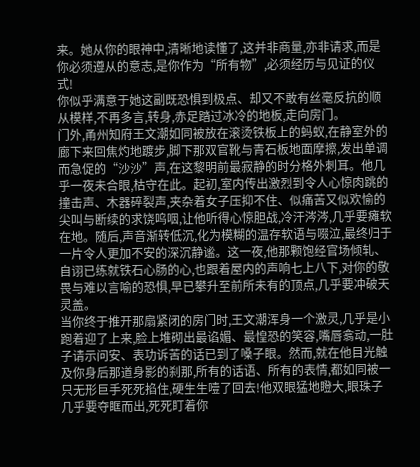来。她从你的眼神中,清晰地读懂了,这并非商量,亦非请求,而是你必须遵从的意志,是你作为“所有物”,必须经历与见证的仪式!
你似乎满意于她这副既恐惧到极点、却又不敢有丝毫反抗的顺从模样,不再多言,转身,赤足踏过冰冷的地板,走向房门。
门外,甬州知府王文潮如同被放在滚烫铁板上的蚂蚁,在静室外的廊下来回焦灼地踱步,脚下那双官靴与青石板地面摩擦,发出单调而急促的“沙沙”声,在这黎明前最寂静的时分格外刺耳。他几乎一夜未合眼,枯守在此。起初,室内传出激烈到令人心惊肉跳的撞击声、木器碎裂声,夹杂着女子压抑不住、似痛苦又似欢愉的尖叫与断续的求饶呜咽,让他听得心惊胆战,冷汗涔涔,几乎要瘫软在地。随后,声音渐转低沉,化为模糊的温存软语与啜泣,最终归于一片令人更加不安的深沉静谧。这一夜,他那颗饱经官场倾轧、自诩已练就铁石心肠的心,也跟着屋内的声响七上八下,对你的敬畏与难以言喻的恐惧,早已攀升至前所未有的顶点,几乎要冲破天灵盖。
当你终于推开那扇紧闭的房门时,王文潮浑身一个激灵,几乎是小跑着迎了上来,脸上堆砌出最谄媚、最惶恐的笑容,嘴唇翕动,一肚子请示问安、表功诉苦的话已到了嗓子眼。然而,就在他目光触及你身后那道身影的刹那,所有的话语、所有的表情,都如同被一只无形巨手死死掐住,硬生生噎了回去!他双眼猛地瞪大,眼珠子几乎要夺眶而出,死死盯着你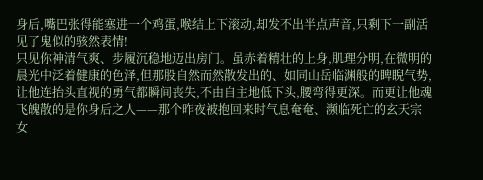身后,嘴巴张得能塞进一个鸡蛋,喉结上下滚动,却发不出半点声音,只剩下一副活见了鬼似的骇然表情!
只见你神清气爽、步履沉稳地迈出房门。虽赤着精壮的上身,肌理分明,在微明的晨光中泛着健康的色泽,但那股自然而然散发出的、如同山岳临渊般的睥睨气势,让他连抬头直视的勇气都瞬间丧失,不由自主地低下头,腰弯得更深。而更让他魂飞魄散的是你身后之人——那个昨夜被抱回来时气息奄奄、濒临死亡的玄天宗女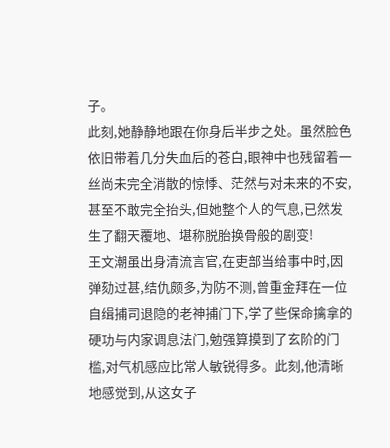子。
此刻,她静静地跟在你身后半步之处。虽然脸色依旧带着几分失血后的苍白,眼神中也残留着一丝尚未完全消散的惊悸、茫然与对未来的不安,甚至不敢完全抬头,但她整个人的气息,已然发生了翻天覆地、堪称脱胎换骨般的剧变!
王文潮虽出身清流言官,在吏部当给事中时,因弹劾过甚,结仇颇多,为防不测,曾重金拜在一位自缉捕司退隐的老神捕门下,学了些保命擒拿的硬功与内家调息法门,勉强算摸到了玄阶的门槛,对气机感应比常人敏锐得多。此刻,他清晰地感觉到,从这女子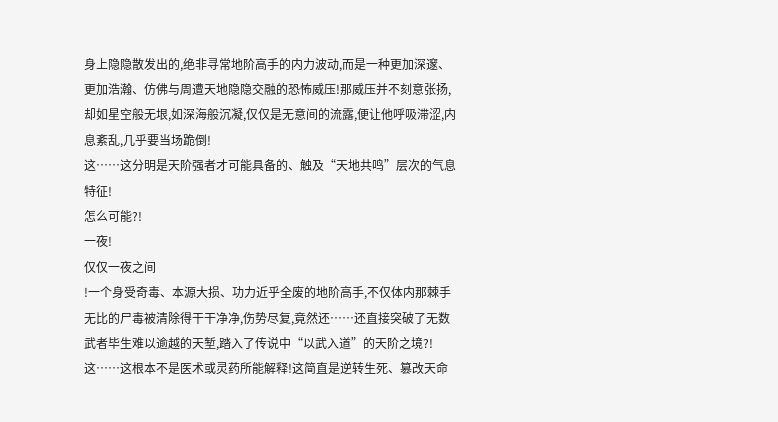身上隐隐散发出的,绝非寻常地阶高手的内力波动,而是一种更加深邃、更加浩瀚、仿佛与周遭天地隐隐交融的恐怖威压!那威压并不刻意张扬,却如星空般无垠,如深海般沉凝,仅仅是无意间的流露,便让他呼吸滞涩,内息紊乱,几乎要当场跪倒!
这……这分明是天阶强者才可能具备的、触及“天地共鸣”层次的气息特征!
怎么可能?!
一夜!
仅仅一夜之间
!一个身受奇毒、本源大损、功力近乎全废的地阶高手,不仅体内那棘手无比的尸毒被清除得干干净净,伤势尽复,竟然还……还直接突破了无数武者毕生难以逾越的天堑,踏入了传说中“以武入道”的天阶之境?!
这……这根本不是医术或灵药所能解释!这简直是逆转生死、篡改天命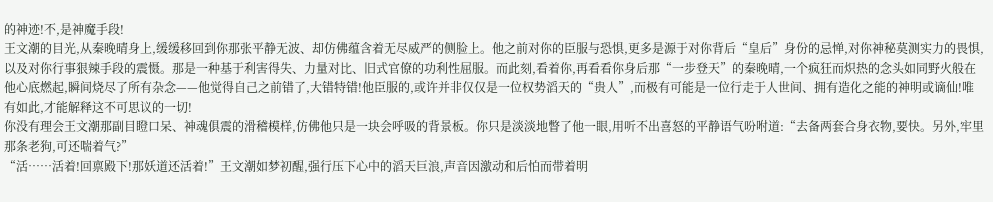的神迹!不,是神魔手段!
王文潮的目光,从秦晚晴身上,缓缓移回到你那张平静无波、却仿佛蕴含着无尽威严的侧脸上。他之前对你的臣服与恐惧,更多是源于对你背后“皇后”身份的忌惮,对你神秘莫测实力的畏惧,以及对你行事狠辣手段的震慑。那是一种基于利害得失、力量对比、旧式官僚的功利性屈服。而此刻,看着你,再看看你身后那“一步登天”的秦晚晴,一个疯狂而炽热的念头如同野火般在他心底燃起,瞬间烧尽了所有杂念——他觉得自己之前错了,大错特错!他臣服的,或许并非仅仅是一位权势滔天的“贵人”,而极有可能是一位行走于人世间、拥有造化之能的神明或谪仙!唯有如此,才能解释这不可思议的一切!
你没有理会王文潮那副目瞪口呆、神魂俱震的滑稽模样,仿佛他只是一块会呼吸的背景板。你只是淡淡地瞥了他一眼,用听不出喜怒的平静语气吩咐道:“去备两套合身衣物,要快。另外,牢里那条老狗,可还喘着气?”
“活……活着!回禀殿下!那妖道还活着!”王文潮如梦初醒,强行压下心中的滔天巨浪,声音因激动和后怕而带着明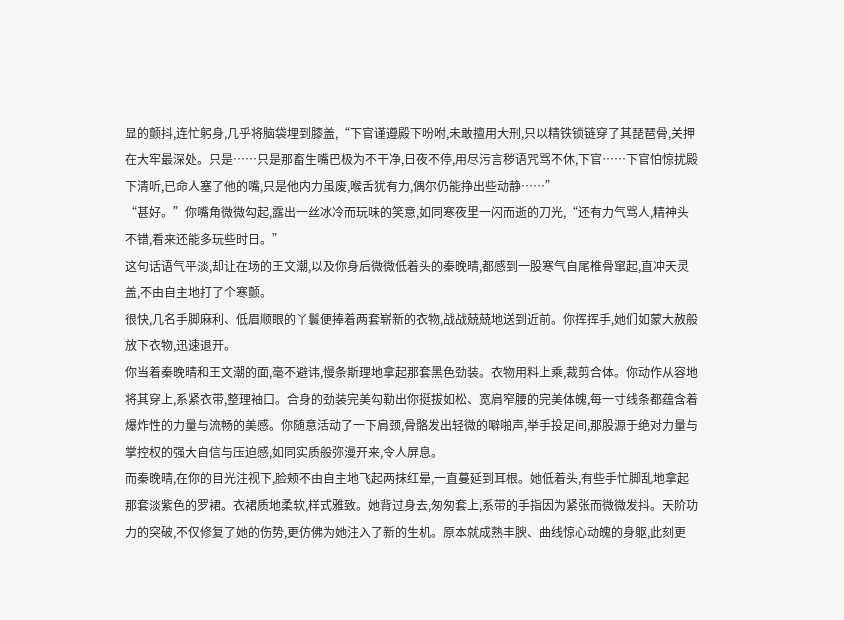显的颤抖,连忙躬身,几乎将脑袋埋到膝盖,“下官谨遵殿下吩咐,未敢擅用大刑,只以精铁锁链穿了其琵琶骨,关押在大牢最深处。只是……只是那畜生嘴巴极为不干净,日夜不停,用尽污言秽语咒骂不休,下官……下官怕惊扰殿下清听,已命人塞了他的嘴,只是他内力虽废,喉舌犹有力,偶尔仍能挣出些动静……”
“甚好。”你嘴角微微勾起,露出一丝冰冷而玩味的笑意,如同寒夜里一闪而逝的刀光,“还有力气骂人,精神头不错,看来还能多玩些时日。”
这句话语气平淡,却让在场的王文潮,以及你身后微微低着头的秦晚晴,都感到一股寒气自尾椎骨窜起,直冲天灵盖,不由自主地打了个寒颤。
很快,几名手脚麻利、低眉顺眼的丫鬟便捧着两套崭新的衣物,战战兢兢地送到近前。你挥挥手,她们如蒙大赦般放下衣物,迅速退开。
你当着秦晚晴和王文潮的面,毫不避讳,慢条斯理地拿起那套黑色劲装。衣物用料上乘,裁剪合体。你动作从容地将其穿上,系紧衣带,整理袖口。合身的劲装完美勾勒出你挺拔如松、宽肩窄腰的完美体魄,每一寸线条都蕴含着爆炸性的力量与流畅的美感。你随意活动了一下肩颈,骨骼发出轻微的噼啪声,举手投足间,那股源于绝对力量与掌控权的强大自信与压迫感,如同实质般弥漫开来,令人屏息。
而秦晚晴,在你的目光注视下,脸颊不由自主地飞起两抹红晕,一直蔓延到耳根。她低着头,有些手忙脚乱地拿起那套淡紫色的罗裙。衣裙质地柔软,样式雅致。她背过身去,匆匆套上,系带的手指因为紧张而微微发抖。天阶功力的突破,不仅修复了她的伤势,更仿佛为她注入了新的生机。原本就成熟丰腴、曲线惊心动魄的身躯,此刻更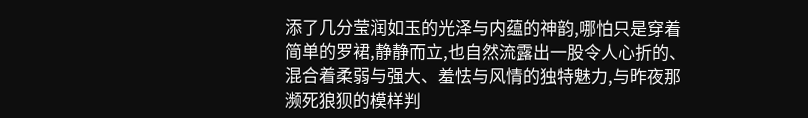添了几分莹润如玉的光泽与内蕴的神韵,哪怕只是穿着简单的罗裙,静静而立,也自然流露出一股令人心折的、混合着柔弱与强大、羞怯与风情的独特魅力,与昨夜那濒死狼狈的模样判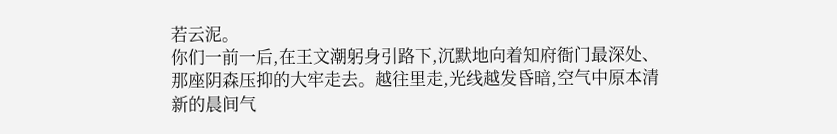若云泥。
你们一前一后,在王文潮躬身引路下,沉默地向着知府衙门最深处、那座阴森压抑的大牢走去。越往里走,光线越发昏暗,空气中原本清新的晨间气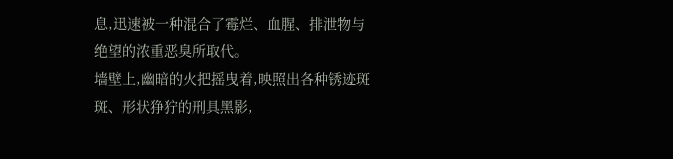息,迅速被一种混合了霉烂、血腥、排泄物与绝望的浓重恶臭所取代。
墙壁上,幽暗的火把摇曳着,映照出各种锈迹斑斑、形状狰狞的刑具黑影,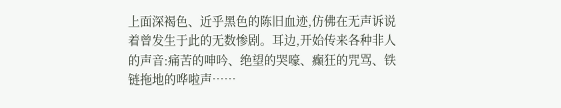上面深褐色、近乎黑色的陈旧血迹,仿佛在无声诉说着曾发生于此的无数惨剧。耳边,开始传来各种非人的声音:痛苦的呻吟、绝望的哭嚎、癫狂的咒骂、铁链拖地的哗啦声……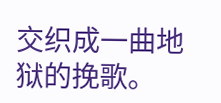交织成一曲地狱的挽歌。